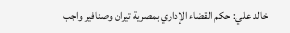خالد علي: حكم القضاء الإداري بمصرية تيران وصنافير واجب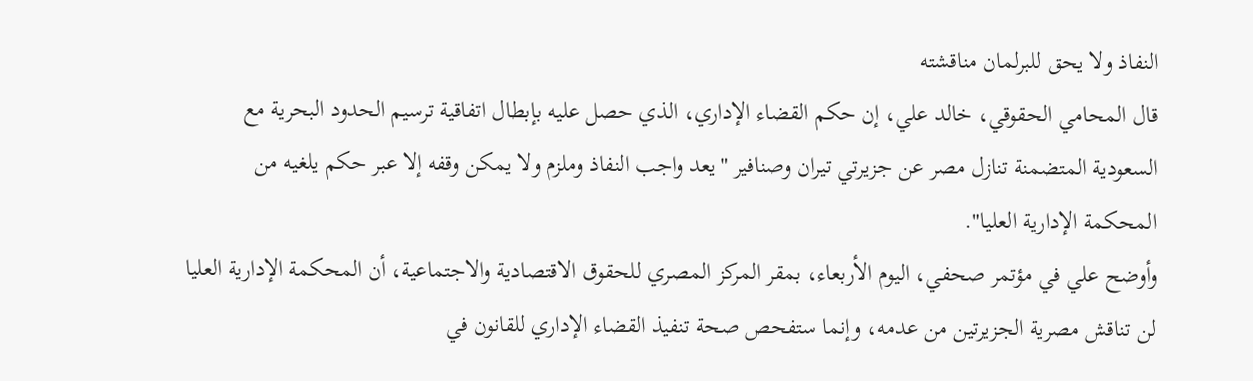النفاذ ولا يحق للبرلمان مناقشته
قال المحامي الحقوقي، خالد علي، إن حكم القضاء الإداري، الذي حصل عليه بإبطال اتفاقية ترسيم الحدود البحرية مع السعودية المتضمنة تنازل مصر عن جزيرتي تيران وصنافير "يعد واجب النفاذ وملزم ولا يمكن وقفه إلا عبر حكم يلغيه من المحكمة الإدارية العليا".
وأوضح علي في مؤتمر صحفي، اليوم الأربعاء، بمقر المركز المصري للحقوق الاقتصادية والاجتماعية، أن المحكمة الإدارية العليا لن تناقش مصرية الجزيرتين من عدمه، وإنما ستفحص صحة تنفيذ القضاء الإداري للقانون في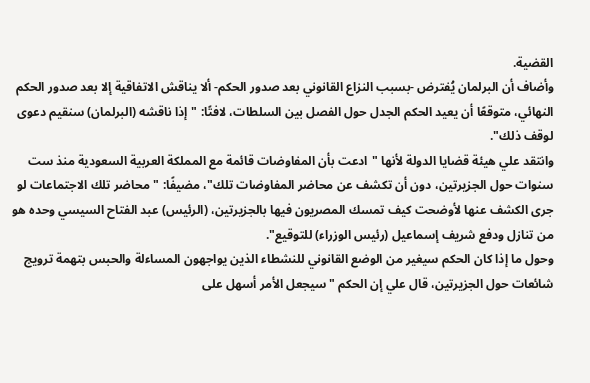القضية.
وأضاف أن البرلمان يُفترض -بسبب النزاع القانوني بعد صدور الحكم- ألا يناقش الاتفاقية إلا بعد صدور الحكم النهائي، متوقعًا أن يعيد الحكم الجدل حول الفصل بين السلطات، لافتًا: "إذا ناقشه (البرلمان) سنقيم دعوى لوقف ذلك".
وانتقد علي هيئة قضايا الدولة لأنها "ادعت بأن المفاوضات قائمة مع المملكة العربية السعودية منذ ست سنوات حول الجزيرتين، دون أن تكشف عن محاضر المفاوضات تلك"، مضيفًا: "محاضر تلك الاجتماعات لو جرى الكشف عنها لأوضحت كيف تمسك المصريون فيها بالجزيرتين، (الرئيس) عبد الفتاح السيسي وحده هو من تنازل ودفع شريف إسماعيل (رئيس الوزراء) للتوقيع".
وحول ما إذا كان الحكم سيغير من الوضع القانوني للنشطاء الذين يواجهون المساءلة والحبس بتهمة ترويج شائعات حول الجزيرتين، قال علي إن الحكم "سيجعل الأمر أسهل على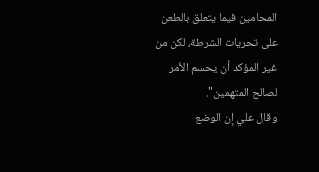المحامين فيما يتعلق بالطعن على تحريات الشرطة، لكن من غير المؤكد أن يحسم الأمر لصالح المتهمين".
وقال علي إن الوضع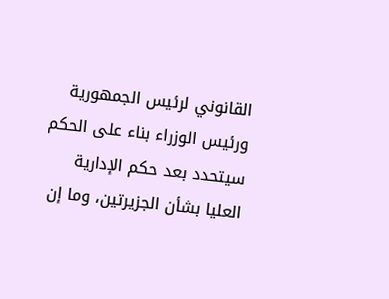القانوني لرئيس الجمهورية ورئيس الوزراء بناء على الحكم سيتحدد بعد حكم الإدارية العليا بشأن الجزيرتين، وما إن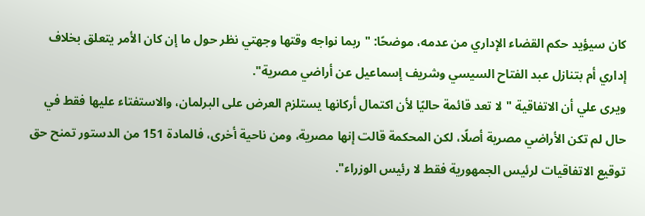كان سيؤيد حكم القضاء الإداري من عدمه، موضحًا: "ربما نواجه وقتها وجهتي نظر حول ما إن كان الأمر يتعلق بخلاف إداري أم بتنازل عبد الفتاح السيسي وشريف إسماعيل عن أراضي مصرية".
ويرى علي أن الاتفاقية "لا تعد قائمة حاليًا لأن اكتمال أركانها يستلزم العرض على البرلمان، والاستفتاء عليها فقط في حال لم تكن الأراضي مصرية أصلًا، لكن المحكمة قالت إنها مصرية، ومن ناحية أخرى، فالمادة 151 من الدستور تمنح حق توقيع الاتفاقيات لرئيس الجمهورية فقط لا رئيس الوزراء".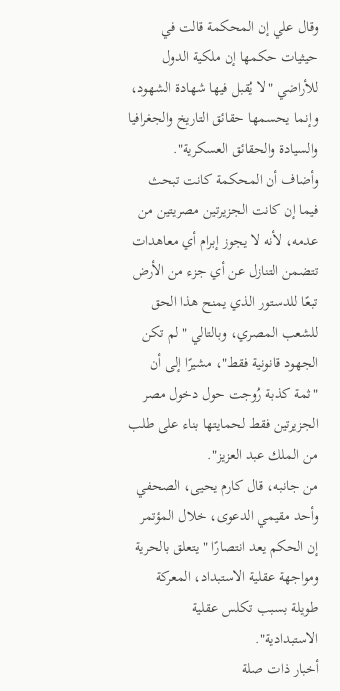وقال علي إن المحكمة قالت في حيثيات حكمها إن ملكية الدول للأراضي "لا يُقبل فيها شهادة الشهود، وإنما يحسمها حقائق التاريخ والجغرافيا والسيادة والحقائق العسكرية".
وأضاف أن المحكمة كانت تبحث فيما إن كانت الجزيرتين مصريتين من عدمه، لأنه لا يجوز إبرام أي معاهدات تتضمن التنازل عن أي جزء من الأرض تبعًا للدستور الذي يمنح هذا الحق للشعب المصري، وبالتالي "لم تكن الجهود قانونية فقط"، مشيرًا إلى أن "ثمة كذبة رُوجت حول دخول مصر الجزيرتين فقط لحمايتها بناء على طلب من الملك عبد العزيز".
من جانبه، قال كارم يحيى، الصحفي وأحد مقيمي الدعوى، خلال المؤتمر إن الحكم يعد انتصارًا "يتعلق بالحرية ومواجهة عقلية الاستبداد، المعركة طويلة بسبب تكلس عقلية الاستبدادية".
أخبار ذات صلة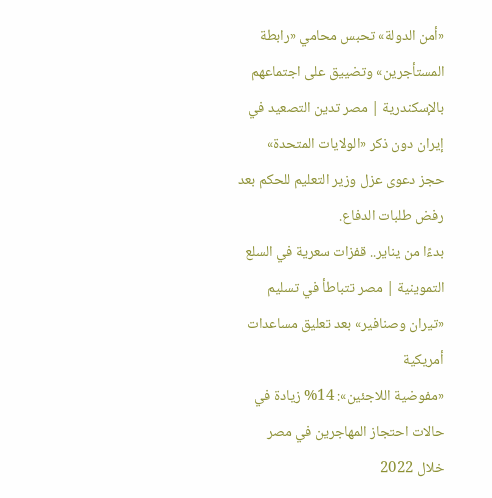«أمن الدولة» تحبس محامي «رابطة المستأجرين» وتضييق على اجتماعهم بالإسكندرية | مصر تدين التصعيد في إيران دون ذكر «الولايات المتحدة»
حجز دعوى عزل وزير التعليم للحكم بعد رفض طلبات الدفاع.
بدءًا من يناير.. قفزات سعرية في السلع التموينية | مصر تتباطأ في تسليم «تيران وصنافير» بعد تعليق مساعدات أمريكية
«مفوضية اللاجئين»: 14% زيادة في حالات احتجاز المهاجرين في مصر خلال 2022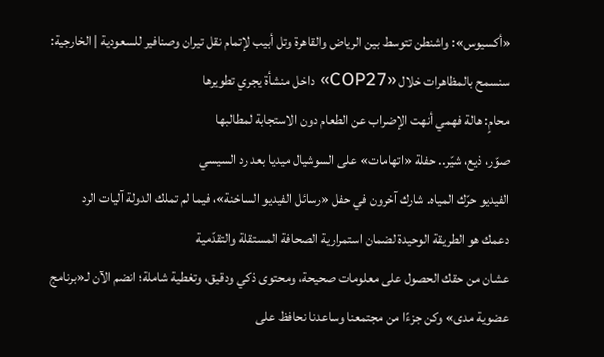«أكسيوس»: واشنطن تتوسط بين الرياض والقاهرة وتل أبيب لإتمام نقل تيران وصنافير للسعودية | الخارجية: سنسمح بالمظاهرات خلال «COP27» داخل منشأة يجري تطويرها
محامٍ: هالة فهمي أنهت الإضراب عن الطعام دون الاستجابة لمطالبها
صوّر، ذيع، شيّر.. حفلة «اتهامات» على السوشيال ميديا بعد رد السيسي
الفيديو حرّك المياه. شارك آخرون في حفل «رسائل الفيديو الساخنة»، فيما لم تملك الدولة آليات الرد
دعمك هو الطريقة الوحيدة لضمان استمرارية الصحافة المستقلة والتقدّمية
عشان من حقك الحصول على معلومات صحيحة، ومحتوى ذكي ودقيق، وتغطية شاملة؛ انضم الآن لـ«برنامج عضوية مدى» وكن جزءًا من مجتمعنا وساعدنا نحافظ على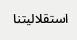استقلاليتنا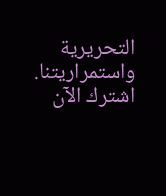التحريرية واستمراريتنا.
اشترك الآن